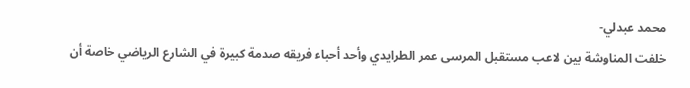محمد عبدلي-
خلفت المناوشة بين لاعب مستقبل المرسى عمر الطرايدي وأحد أحباء فريقه صدمة كبيرة في الشارع الرياضي خاصة أن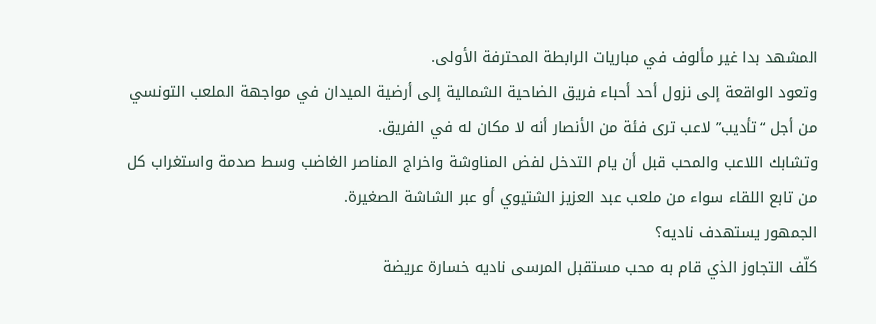المشهد بدا غير مألوف في مباريات الرابطة المحترفة الأولى.
وتعود الواقعة إلى نزول أحد أحباء فريق الضاحية الشمالية إلى أرضية الميدان في مواجهة الملعب التونسي من أجل “تأديب” لاعب ترى فئة من الأنصار أنه لا مكان له في الفريق.
وتشابك اللاعب والمحب قبل أن يام التدخل لفض المناوشة واخراج المناصر الغاضب وسط صدمة واستغراب كل من تابع اللقاء سواء من ملعب عبد العزيز الشتيوي أو عبر الشاشة الصغيرة.
الجمهور يستهدف ناديه؟
كلّف التجاوز الذي قام به محب مستقبل المرسى ناديه خسارة عريضة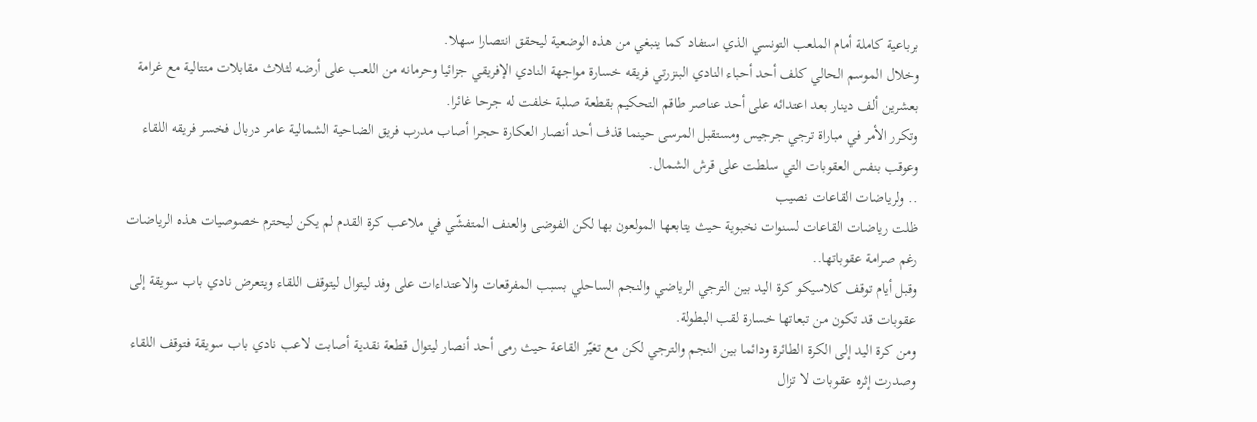برباعية كاملة أمام الملعب التونسي الذي استفاد كما ينبغي من هذه الوضعية ليحقق انتصارا سهلا.
وخلال الموسم الحالي كلف أحد أحباء النادي البنزرتي فريقه خسارة مواجهة النادي الإفريقي جزائيا وحرمانه من اللعب على أرضه لثلاث مقابلات متتالية مع غرامة بعشرين ألف دينار بعد اعتدائه على أحد عناصر طاقم التحكيم بقطعة صلبة خلفت له جرحا غائرا.
وتكرر الأمر في مباراة ترجي جرجيس ومستقبل المرسى حينما قذف أحد أنصار العكارة حجرا أصاب مدرب فريق الضاحية الشمالية عامر دربال فخسر فريقه اللقاء وعوقب بنفس العقوبات التي سلطت على قرش الشمال.
.. ولرياضات القاعات نصيب
ظلت رياضات القاعات لسنوات نخبوية حيث يتابعها المولعون بها لكن الفوضى والعنف المتفشّي في ملاعب كرة القدم لم يكن ليحترم خصوصيات هذه الرياضات رغم صرامة عقوباتها..
وقبل أيام توقف كلاسيكو كرة اليد بين الترجي الرياضي والنجم الساحلي بسبب المفرقعات والاعتداءات على وفد ليتوال ليتوقف اللقاء ويتعرض نادي باب سويقة إلى عقوبات قد تكون من تبعاتها خسارة لقب البطولة.
ومن كرة اليد إلى الكرة الطائرة ودائما بين النجم والترجي لكن مع تغيّر القاعة حيث رمى أحد أنصار ليتوال قطعة نقدية أصابت لاعب نادي باب سويقة فتوقف اللقاء وصدرت إثره عقوبات لا تزال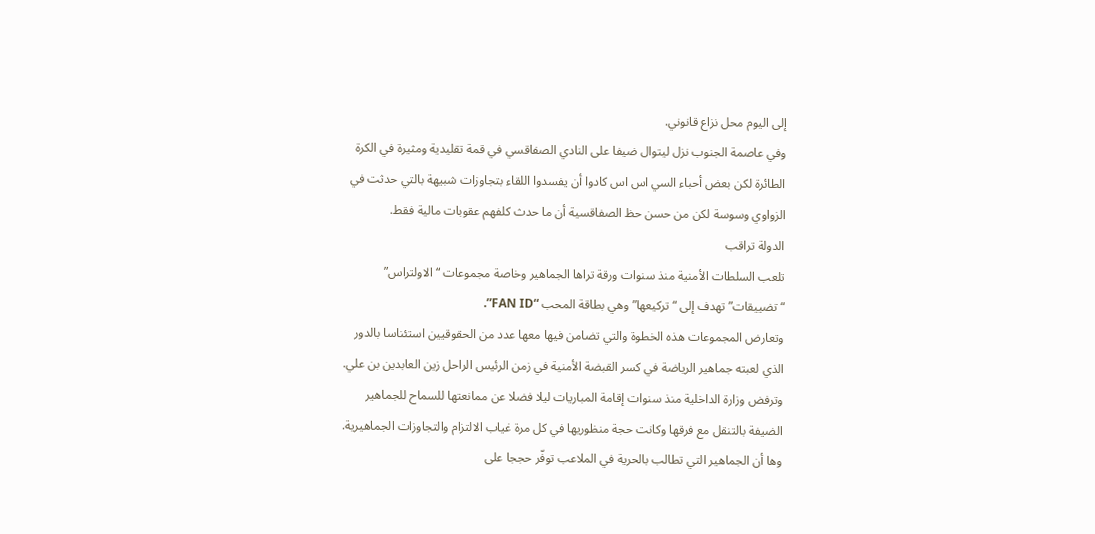إلى اليوم محل نزاع قانوني.
وفي عاصمة الجنوب نزل ليتوال ضيفا على النادي الصفاقسي في قمة تقليدية ومثيرة في الكرة الطائرة لكن بعض أحباء السي اس اس كادوا أن يفسدوا اللقاء بتجاوزات شبيهة بالتي حدثت في الزواوي وسوسة لكن من حسن حظ الصفاقسية أن ما حدث كلفهم عقوبات مالية فقط.
الدولة تراقب
تلعب السلطات الأمنية منذ سنوات ورقة تراها الجماهير وخاصة مجموعات “الاولتراس” “تضييقات” تهدف إلى “تركيعها” وهي بطاقة المحب “FAN ID”.
وتعارض المجموعات هذه الخطوة والتي تضامن فيها معها عدد من الحقوقيين استئناسا بالدور الذي لعبته جماهير الرياضة في كسر القبضة الأمنية في زمن الرئيس الراحل زين العابدين بن علي.
وترفض وزارة الداخلية منذ سنوات إقامة المباريات ليلا فضلا عن ممانعتها للسماح للجماهير الضيفة بالتنقل مع فرقها وكانت حجة منظوريها في كل مرة غياب الالتزام والتجاوزات الجماهيرية.
وها أن الجماهير التي تطالب بالحرية في الملاعب توفّر حججا على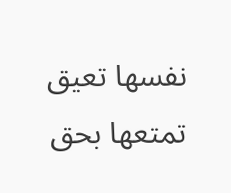نفسها تعيق تمتعها بحق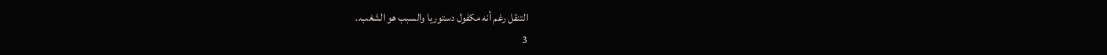التنقل رغم أنه مكفول دستوريا والسبب هو الشغب..
3